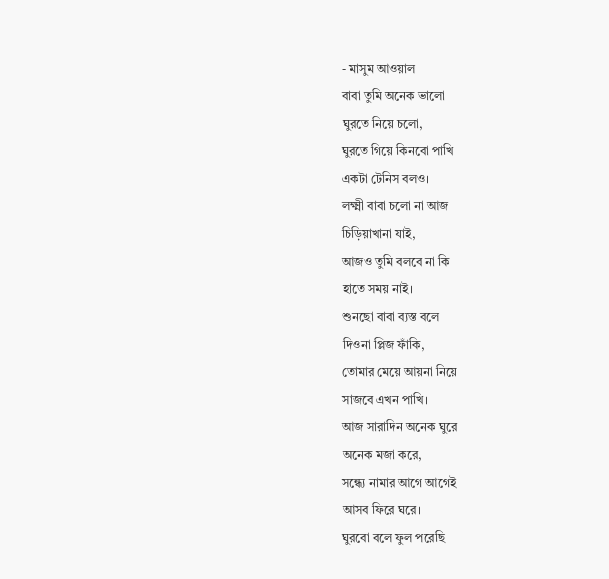- মাসুম আওয়াল
বাবা তুমি অনেক ভালো
ঘুরতে নিয়ে চলো,
ঘুরতে গিয়ে কিনবো পাখি
একটা টেনিস বলও।
লক্ষ্মী বাবা চলো না আজ
চিড়িয়াখানা যাই,
আজও তুমি বলবে না কি
হাতে সময় নাই।
শুনছো বাবা ব্যস্ত বলে
দিওনা প্লিজ ফাঁকি,
তোমার মেয়ে আয়না নিয়ে
সাজবে এখন পাখি।
আজ সারাদিন অনেক ঘুরে
অনেক মজা করে,
সন্ধ্যে নামার আগে আগেই
আসব ফিরে ঘরে।
ঘুরবো বলে ফুল পরেছি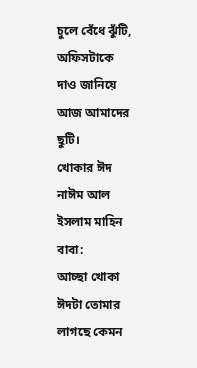চুলে বেঁধে ঝুঁটি,
অফিসটাকে দাও জানিয়ে
আজ আমাদের ছুটি।
খোকার ঈদ
নাঈম আল ইসলাম মাহিন
বাবা:
আচ্ছা খোকা
ঈদটা তোমার লাগছে কেমন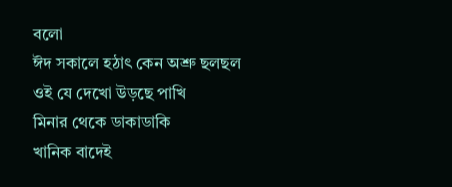বলো
ঈদ সকালে হঠাৎ কেন অশ্রু ছলছল
ওই যে দেখো উড়ছে পাখি
মিনার থেকে ডাকাডাকি
খানিক বাদেই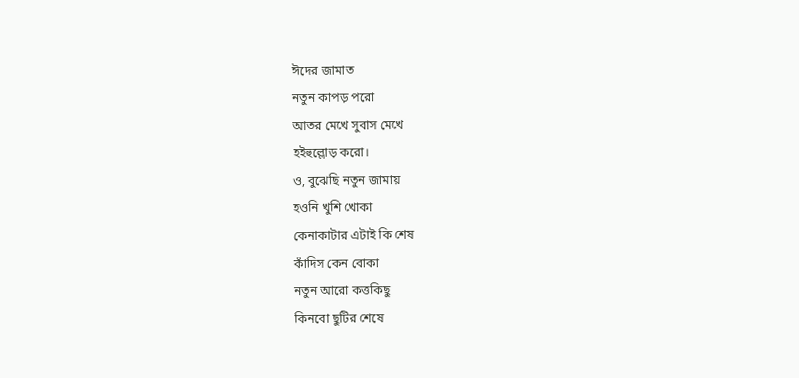ঈদের জামাত
নতুন কাপড় পরো
আতর মেখে সুবাস মেখে
হইহুল্লোড় করো।
ও, বুঝেছি নতুন জামায়
হওনি খুশি খোকা
কেনাকাটার এটাই কি শেষ
কাঁদিস কেন বোকা
নতুন আরো কত্তকিছু
কিনবো ছুটির শেষে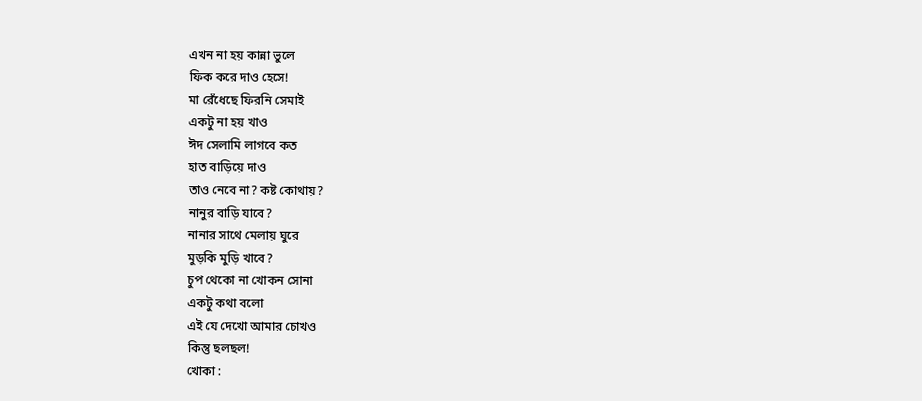এখন না হয় কান্না ভুলে
ফিক করে দাও হেসে!
মা রেঁধেছে ফিরনি সেমাই
একটু না হয় খাও
ঈদ সেলামি লাগবে কত
হাত বাড়িয়ে দাও
তাও নেবে না? কষ্ট কোথায়?
নানুর বাড়ি যাবে?
নানার সাথে মেলায় ঘুরে
মুড়কি মুড়ি খাবে?
চুপ থেকো না খোকন সোনা
একটু কথা বলো
এই যে দেখো আমার চোখও
কিন্তু ছলছল!
খোকা :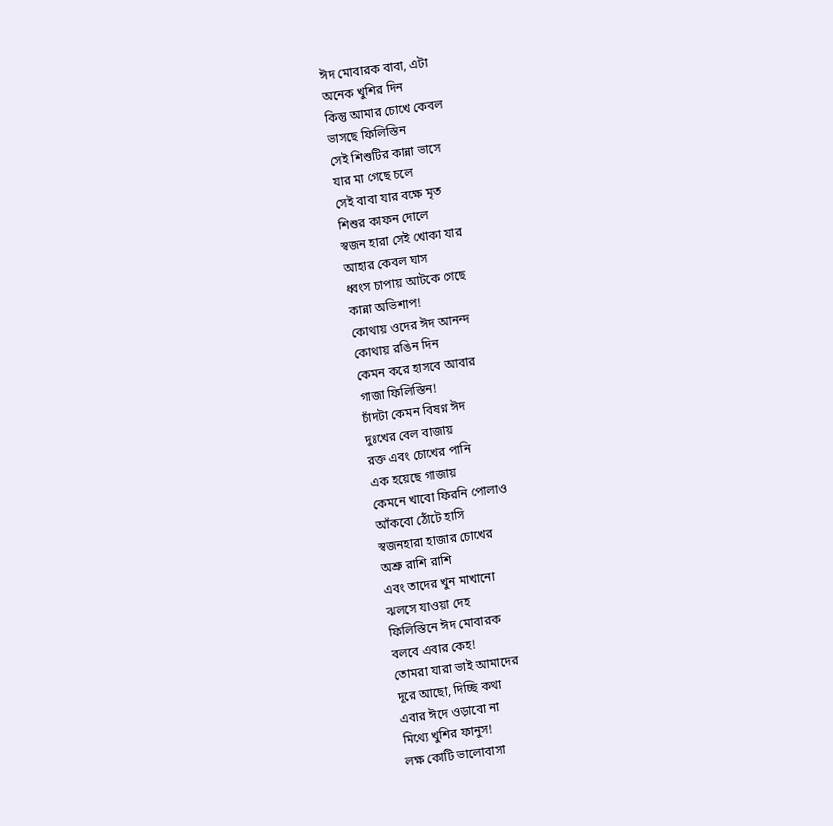ঈদ মোবারক বাবা, এটা
অনেক খুশির দিন
কিন্তু আমার চোখে কেবল
ভাসছে ফিলিস্তিন
সেই শিশুটির কান্না ভাসে
যার মা গেছে চলে
সেই বাবা যার বক্ষে মৃত
শিশুর কাফন দোলে
স্বজন হারা সেই খোকা যার
আহার কেবল ঘাস
ধ্বংস চাপায় আটকে গেছে
কান্না অভিশাপ!
কোথায় ওদের ঈদ আনন্দ
কোথায় রঙিন দিন
কেমন করে হাসবে আবার
গাজা ফিলিস্তিন!
চাঁদটা কেমন বিষণ্ন ঈদ
দুঃখের বেল বাজায়
রক্ত এবং চোখের পানি
এক হয়েছে গাজায়
কেমনে খাবো ফিরনি পোলাও
আঁকবো ঠোঁটে হাসি
স্বজনহারা হাজার চোখের
অশ্রু রাশি রাশি
এবং তাদের খুন মাখানো
ঝলসে যাওয়া দেহ
ফিলিস্তিনে ঈদ মোবারক
বলবে এবার কেহ!
তোমরা যারা ভাই আমাদের
দূরে আছো, দিচ্ছি কথা
এবার ঈদে ওড়াবো না
মিথ্যে খুশির ফানুস!
লক্ষ কোটি ভালোবাসা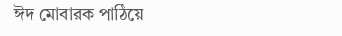ঈদ মোবারক পাঠিয়ে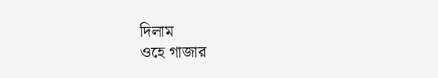দিলাম
ওহে গাজার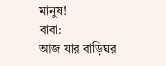মানুষ!
বাবা:
আজ যার বাড়িঘর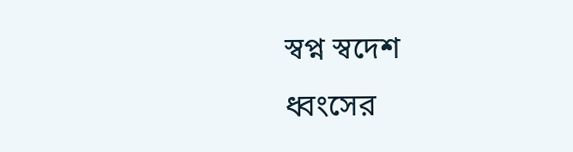স্বপ্ন স্বদেশ
ধ্বংসের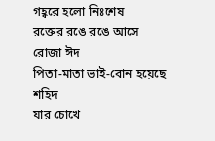গহ্বরে হলো নিঃশেষ
রক্তের রঙে রঙে আসে রোজা ঈদ
পিতা-মাতা ভাই-বোন হয়েছে শহিদ
যার চোখে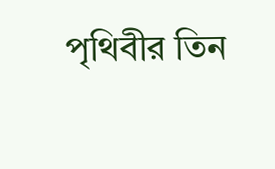পৃথিবীর তিন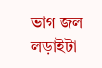ভাগ জল
লড়াইটা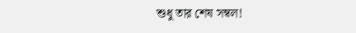শুধু তার শেষ সম্বল!